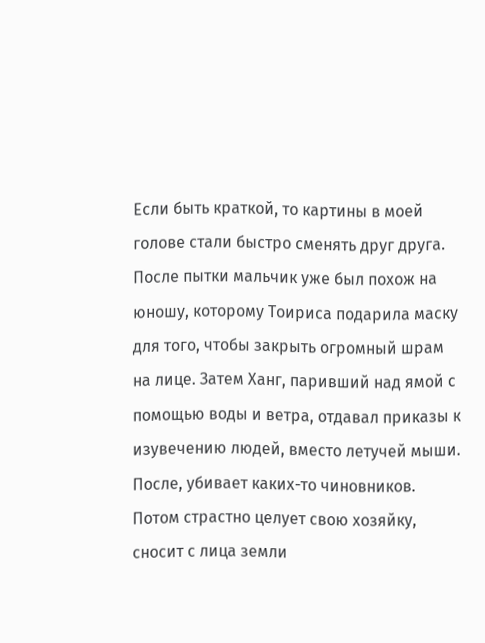Если быть краткой, то картины в моей голове стали быстро сменять друг друга. После пытки мальчик уже был похож на юношу, которому Тоириса подарила маску для того, чтобы закрыть огромный шрам на лице. Затем Ханг, паривший над ямой с помощью воды и ветра, отдавал приказы к изувечению людей, вместо летучей мыши. После, убивает каких-то чиновников. Потом страстно целует свою хозяйку, сносит с лица земли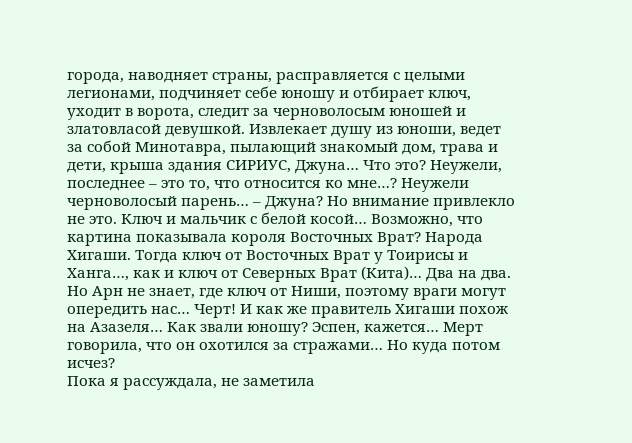города, наводняет страны, расправляется с целыми легионами, подчиняет себе юношу и отбирает ключ, уходит в ворота, следит за черноволосым юношей и златовласой девушкой. Извлекает душу из юноши, ведет за собой Минотавра, пылающий знакомый дом, трава и дети, крыша здания СИРИУС, Джуна… Что это? Неужели, последнее – это то, что относится ко мне…? Неужели черноволосый парень… – Джуна? Но внимание привлекло не это. Ключ и мальчик с белой косой… Возможно, что картина показывала короля Восточных Врат? Народа Хигаши. Тогда ключ от Восточных Врат у Тоирисы и Ханга…, как и ключ от Северных Врат (Кита)… Два на два. Но Арн не знает, где ключ от Ниши, поэтому враги могут опередить нас… Черт! И как же правитель Хигаши похож на Азазеля… Как звали юношу? Эспен, кажется… Мерт говорила, что он охотился за стражами… Но куда потом исчез?
Пока я рассуждала, не заметила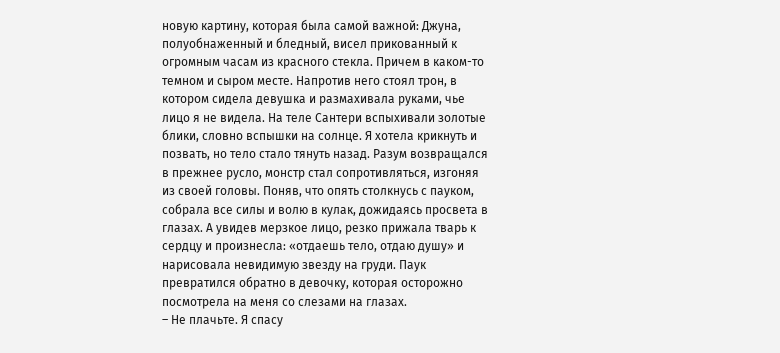новую картину, которая была самой важной: Джуна, полуобнаженный и бледный, висел прикованный к огромным часам из красного стекла. Причем в каком-то темном и сыром месте. Напротив него стоял трон, в котором сидела девушка и размахивала руками, чье лицо я не видела. На теле Сантери вспыхивали золотые блики, словно вспышки на солнце. Я хотела крикнуть и позвать, но тело стало тянуть назад. Разум возвращался в прежнее русло, монстр стал сопротивляться, изгоняя из своей головы. Поняв, что опять столкнусь с пауком, собрала все силы и волю в кулак, дожидаясь просвета в глазах. А увидев мерзкое лицо, резко прижала тварь к сердцу и произнесла: «отдаешь тело, отдаю душу» и нарисовала невидимую звезду на груди. Паук превратился обратно в девочку, которая осторожно посмотрела на меня со слезами на глазах.
– Не плачьте. Я спасу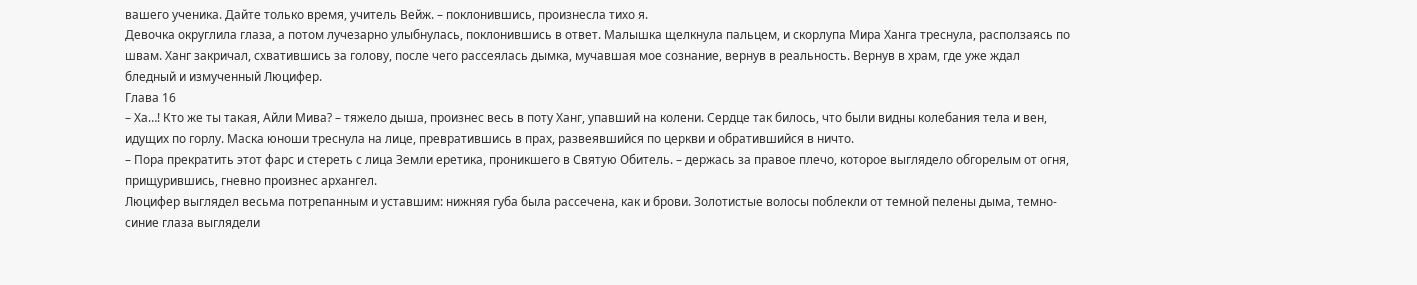вашего ученика. Дайте только время, учитель Вейж. – поклонившись, произнесла тихо я.
Девочка округлила глаза, а потом лучезарно улыбнулась, поклонившись в ответ. Малышка щелкнула пальцем, и скорлупа Мира Ханга треснула, расползаясь по швам. Ханг закричал, схватившись за голову, после чего рассеялась дымка, мучавшая мое сознание, вернув в реальность. Вернув в храм, где уже ждал бледный и измученный Люцифер.
Глава 16
– Ха…! Кто же ты такая, Айли Мива? – тяжело дыша, произнес весь в поту Ханг, упавший на колени. Сердце так билось, что были видны колебания тела и вен, идущих по горлу. Маска юноши треснула на лице, превратившись в прах, развеявшийся по церкви и обратившийся в ничто.
– Пора прекратить этот фарс и стереть с лица Земли еретика, проникшего в Святую Обитель. – держась за правое плечо, которое выглядело обгорелым от огня, прищурившись, гневно произнес архангел.
Люцифер выглядел весьма потрепанным и уставшим: нижняя губа была рассечена, как и брови. Золотистые волосы поблекли от темной пелены дыма, темно-синие глаза выглядели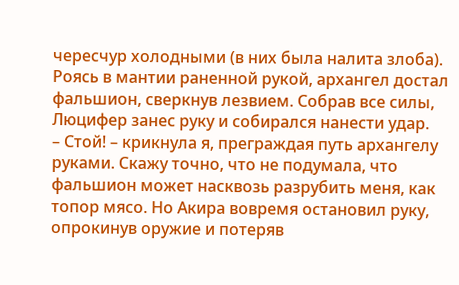чересчур холодными (в них была налита злоба). Роясь в мантии раненной рукой, архангел достал фальшион, сверкнув лезвием. Собрав все силы, Люцифер занес руку и собирался нанести удар.
– Стой! – крикнула я, преграждая путь архангелу руками. Скажу точно, что не подумала, что фальшион может насквозь разрубить меня, как топор мясо. Но Акира вовремя остановил руку, опрокинув оружие и потеряв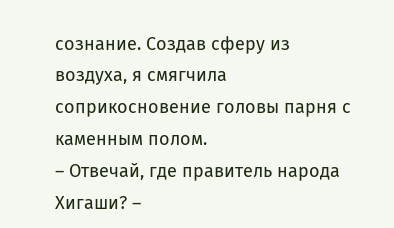сознание. Создав сферу из воздуха, я смягчила соприкосновение головы парня с каменным полом.
– Отвечай, где правитель народа Хигаши? –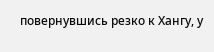повернувшись резко к Хангу, у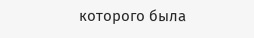которого была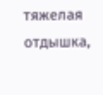тяжелая отдышка,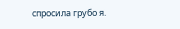спросила грубо я.